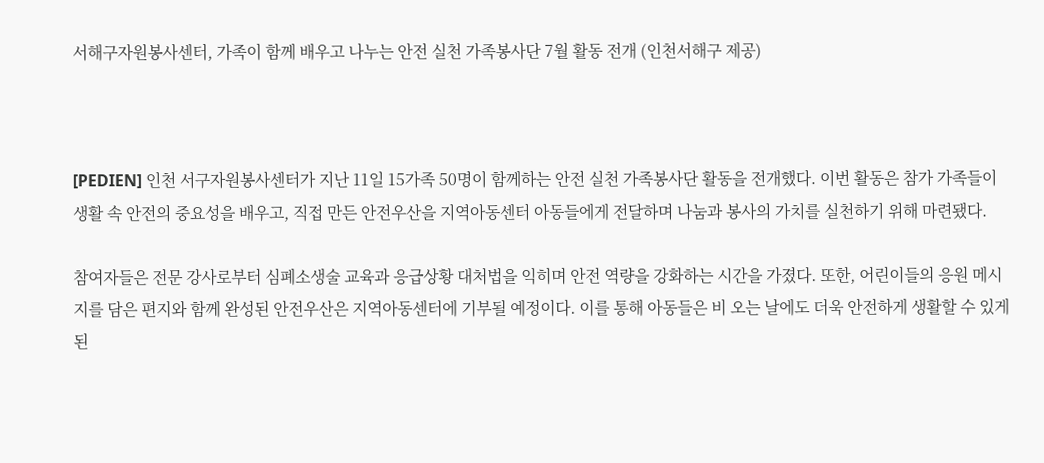서해구자원봉사센터, 가족이 함께 배우고 나누는 안전 실천 가족봉사단 7월 활동 전개 (인천서해구 제공)



[PEDIEN] 인천 서구자원봉사센터가 지난 11일 15가족 50명이 함께하는 안전 실천 가족봉사단 활동을 전개했다. 이번 활동은 참가 가족들이 생활 속 안전의 중요성을 배우고, 직접 만든 안전우산을 지역아동센터 아동들에게 전달하며 나눔과 봉사의 가치를 실천하기 위해 마련됐다.

참여자들은 전문 강사로부터 심폐소생술 교육과 응급상황 대처법을 익히며 안전 역량을 강화하는 시간을 가졌다. 또한, 어린이들의 응원 메시지를 담은 편지와 함께 완성된 안전우산은 지역아동센터에 기부될 예정이다. 이를 통해 아동들은 비 오는 날에도 더욱 안전하게 생활할 수 있게 된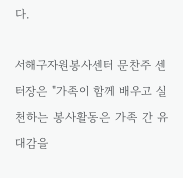다.

서해구자원봉사센터 문찬주 센터장은 "가족이 함께 배우고 실천하는 봉사활동은 가족 간 유대감을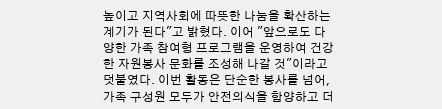높이고 지역사회에 따뜻한 나눔을 확산하는 계기가 된다"고 밝혔다. 이어 "앞으로도 다양한 가족 참여형 프로그램을 운영하여 건강한 자원봉사 문화를 조성해 나갈 것"이라고 덧붙였다. 이번 활동은 단순한 봉사를 넘어, 가족 구성원 모두가 안전의식을 함양하고 더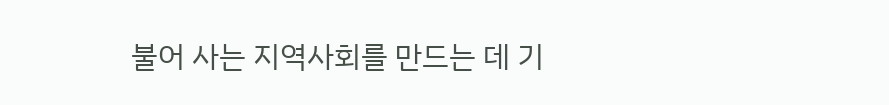불어 사는 지역사회를 만드는 데 기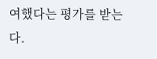여했다는 평가를 받는다.